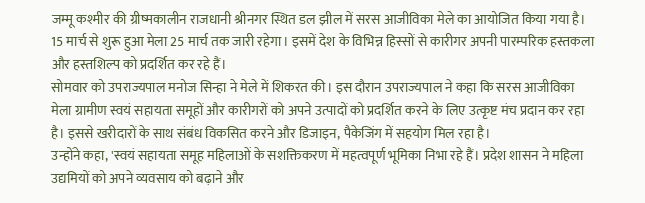जम्मू कश्मीर की ग्रीष्मकालीन राजधानी श्रीनगर स्थित डल झील में सरस आजीविका मेले का आयोजित किया गया है। 15 मार्च से शुरू हुआ मेला 25 मार्च तक जारी रहेगा। इसमें देश के विभिन्न हिस्सों से कारीगर अपनी पारम्परिक हस्तकला और हस्तशिल्प को प्रदर्शित कर रहे हैं।
सोमवार को उपराज्यपाल मनोज सिन्हा ने मेले में शिकरत की। इस दौरान उपराज्यपाल ने कहा कि सरस आजीविका मेला ग्रामीण स्वयं सहायता समूहों और कारीगरों को अपने उत्पादों को प्रदर्शित करने के लिए उत्कृष्ट मंच प्रदान कर रहा है। इससे खरीदारों के साथ संबंध विकसित करने और डिजाइन, पैकेजिंग में सहयोग मिल रहा है।
उन्होंने कहा, 'स्वयं सहायता समूह महिलाओं के सशक्तिकरण में महत्वपूर्ण भूमिका निभा रहे हैं। प्रदेश शासन ने महिला उद्यमियों को अपने व्यवसाय को बढ़ाने और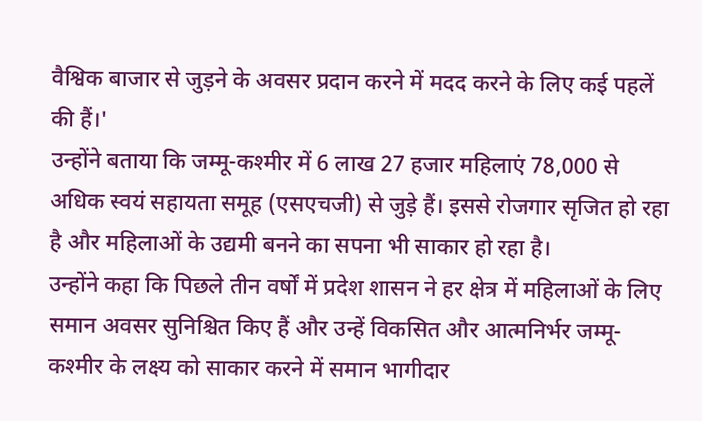वैश्विक बाजार से जुड़ने के अवसर प्रदान करने में मदद करने के लिए कई पहलें की हैं।'
उन्होंने बताया कि जम्मू-कश्मीर में 6 लाख 27 हजार महिलाएं 78,000 से अधिक स्वयं सहायता समूह (एसएचजी) से जुड़े हैं। इससे रोजगार सृजित हो रहा है और महिलाओं के उद्यमी बनने का सपना भी साकार हो रहा है।
उन्होंने कहा कि पिछले तीन वर्षों में प्रदेश शासन ने हर क्षेत्र में महिलाओं के लिए समान अवसर सुनिश्चित किए हैं और उन्हें विकसित और आत्मनिर्भर जम्मू-कश्मीर के लक्ष्य को साकार करने में समान भागीदार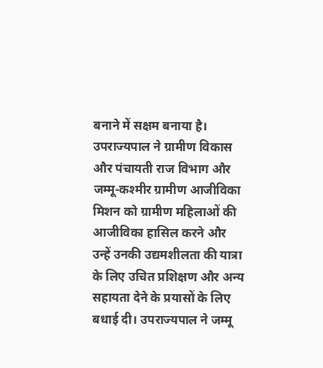बनाने में सक्षम बनाया है।
उपराज्यपाल ने ग्रामीण विकास और पंचायती राज विभाग और जम्मू-कश्मीर ग्रामीण आजीविका मिशन को ग्रामीण महिलाओं की आजीविका हासिल करने और उन्हें उनकी उद्यमशीलता की यात्रा के लिए उचित प्रशिक्षण और अन्य सहायता देने के प्रयासों के लिए बधाई दी। उपराज्यपाल ने जम्मू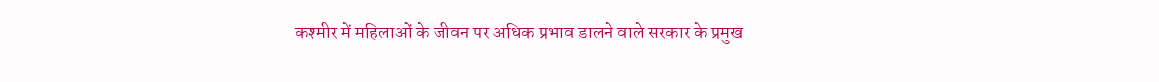कश्मीर में महिलाओं के जीवन पर अधिक प्रभाव डालने वाले सरकार के प्रमुख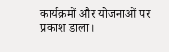कार्यक्रमों और योजनाओं पर प्रकाश डाला।